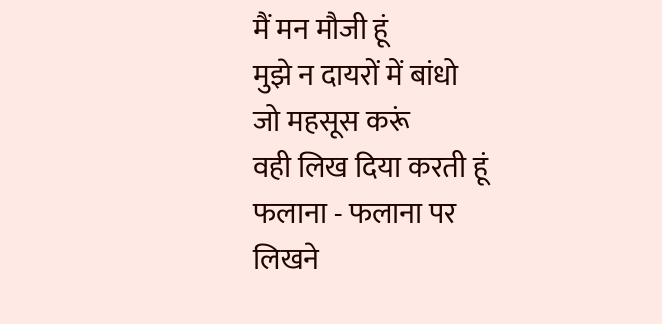मैं मन मौजी हूं
मुझे न दायरों में बांधो
जो महसूस करूं
वही लिख दिया करती हूं
फलाना - फलाना पर
लिखने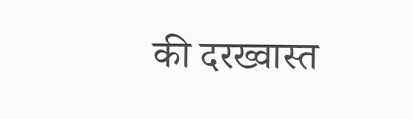की दरख्वास्त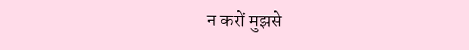न करों मुझसे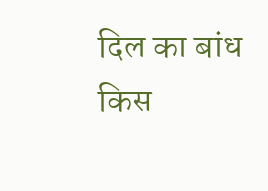दिल का बांध
किस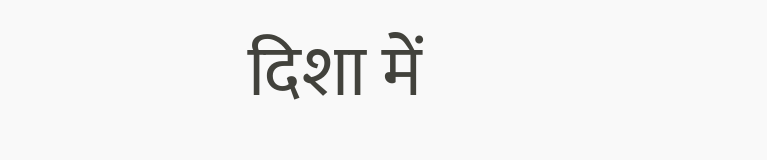दिशा में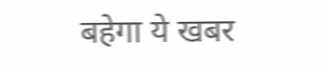बहेगा ये खबर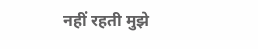नहीं रहती मुझे